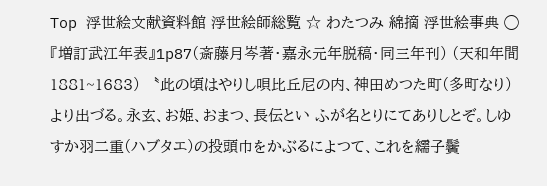Top 浮世絵文献資料館 浮世絵師総覧 ☆ わたつみ 綿摘 浮世絵事典 ◯『増訂武江年表』1p87(斎藤月岑著・嘉永元年脱稿・同三年刊) (天和年間1881~1683) 〝此の頃はやりし唄比丘尼の内、神田めつた町(多町なり)より出づる。永玄、お姫、おまつ、長伝とい ふが名とりにてありしとぞ。しゆすか羽二重(ハブタエ)の投頭巾をかぶるによつて、これを繻子鬢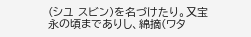(シユ スビン)を名づけたり。又宝永の頃までありし、綿摘(ワタ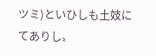ツミ)といひしも土妓にてありし〟